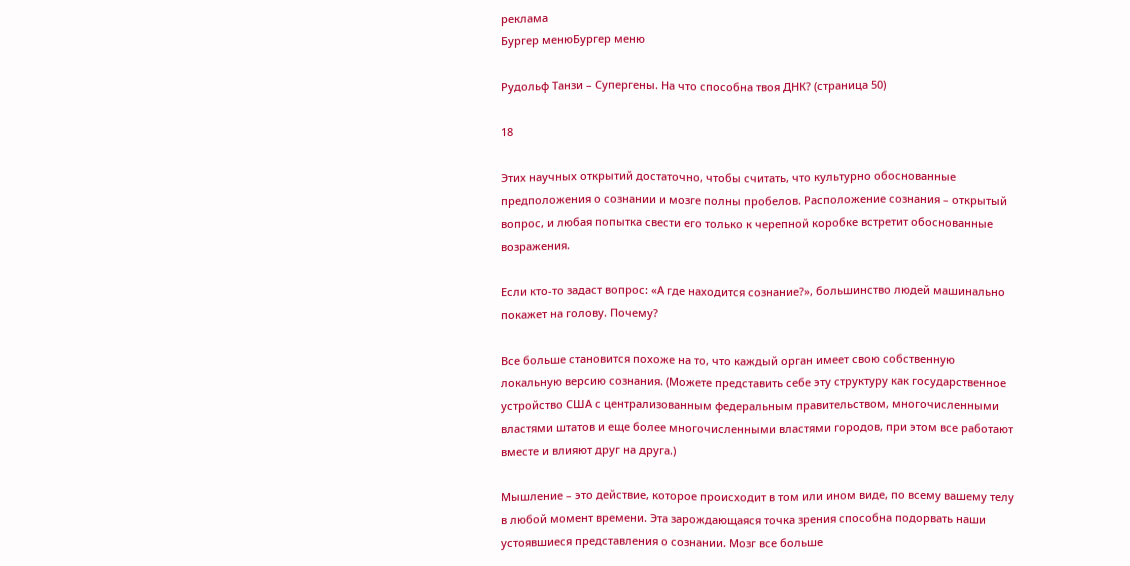реклама
Бургер менюБургер меню

Рудольф Танзи – Супергены. На что способна твоя ДНК? (страница 50)

18

Этих научных открытий достаточно, чтобы считать, что культурно обоснованные предположения о сознании и мозге полны пробелов. Расположение сознания – открытый вопрос, и любая попытка свести его только к черепной коробке встретит обоснованные возражения.

Если кто-то задаст вопрос: «А где находится сознание?», большинство людей машинально покажет на голову. Почему?

Все больше становится похоже на то, что каждый орган имеет свою собственную локальную версию сознания. (Можете представить себе эту структуру как государственное устройство США с централизованным федеральным правительством, многочисленными властями штатов и еще более многочисленными властями городов, при этом все работают вместе и влияют друг на друга.)

Мышление – это действие, которое происходит в том или ином виде, по всему вашему телу в любой момент времени. Эта зарождающаяся точка зрения способна подорвать наши устоявшиеся представления о сознании. Мозг все больше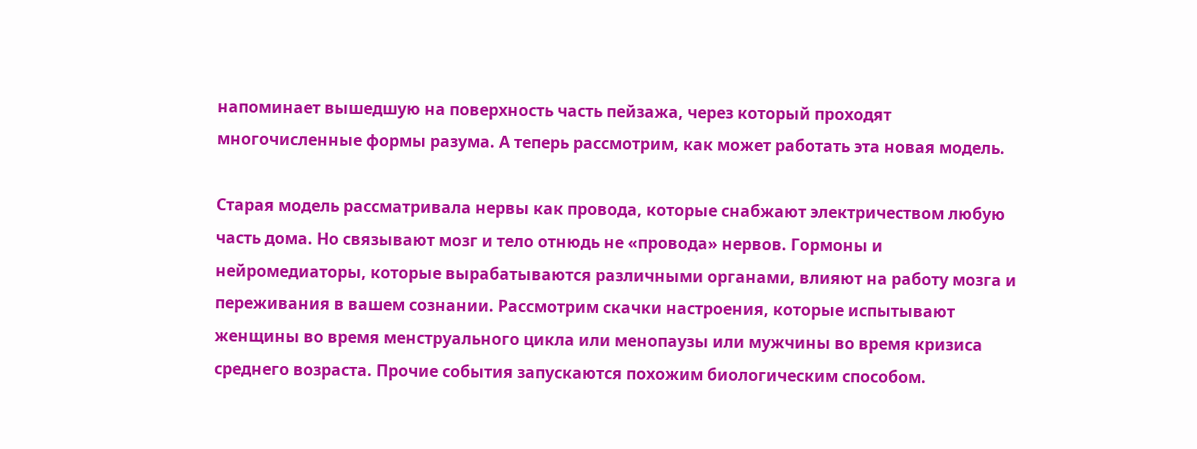напоминает вышедшую на поверхность часть пейзажа, через который проходят многочисленные формы разума. А теперь рассмотрим, как может работать эта новая модель.

Старая модель рассматривала нервы как провода, которые снабжают электричеством любую часть дома. Но связывают мозг и тело отнюдь не «провода» нервов. Гормоны и нейромедиаторы, которые вырабатываются различными органами, влияют на работу мозга и переживания в вашем сознании. Рассмотрим скачки настроения, которые испытывают женщины во время менструального цикла или менопаузы или мужчины во время кризиса среднего возраста. Прочие события запускаются похожим биологическим способом.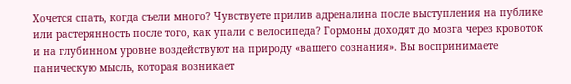Хочется спать, когда съели много? Чувствуете прилив адреналина после выступления на публике или растерянность после того, как упали с велосипеда? Гормоны доходят до мозга через кровоток и на глубинном уровне воздействуют на природу «вашего сознания». Вы воспринимаете паническую мысль, которая возникает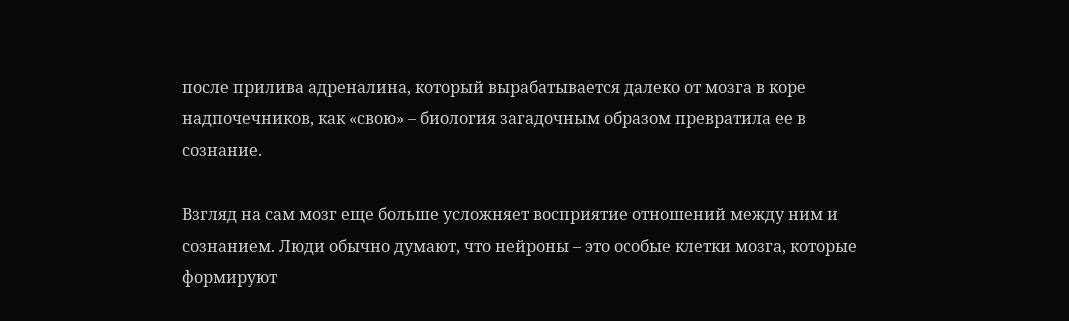после прилива адреналина, который вырабатывается далеко от мозга в коре надпочечников, как «свою» – биология загадочным образом превратила ее в сознание.

Взгляд на сам мозг еще больше усложняет восприятие отношений между ним и сознанием. Люди обычно думают, что нейроны – это особые клетки мозга, которые формируют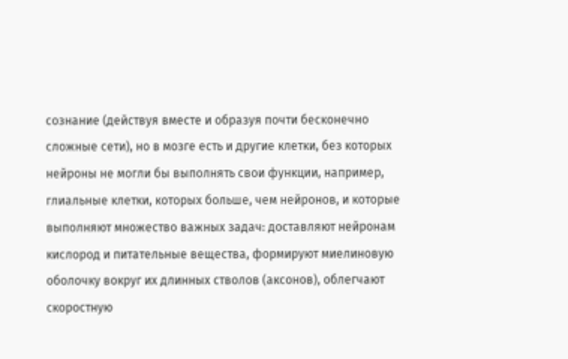сознание (действуя вместе и образуя почти бесконечно сложные сети), но в мозге есть и другие клетки, без которых нейроны не могли бы выполнять свои функции, например, глиальные клетки, которых больше, чем нейронов, и которые выполняют множество важных задач: доставляют нейронам кислород и питательные вещества, формируют миелиновую оболочку вокруг их длинных стволов (аксонов), облегчают скоростную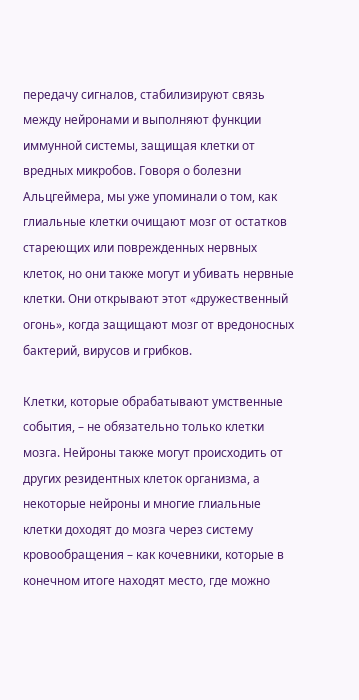передачу сигналов, стабилизируют связь между нейронами и выполняют функции иммунной системы, защищая клетки от вредных микробов. Говоря о болезни Альцгеймера, мы уже упоминали о том, как глиальные клетки очищают мозг от остатков стареющих или поврежденных нервных клеток, но они также могут и убивать нервные клетки. Они открывают этот «дружественный огонь», когда защищают мозг от вредоносных бактерий, вирусов и грибков.

Клетки, которые обрабатывают умственные события, – не обязательно только клетки мозга. Нейроны также могут происходить от других резидентных клеток организма, а некоторые нейроны и многие глиальные клетки доходят до мозга через систему кровообращения – как кочевники, которые в конечном итоге находят место, где можно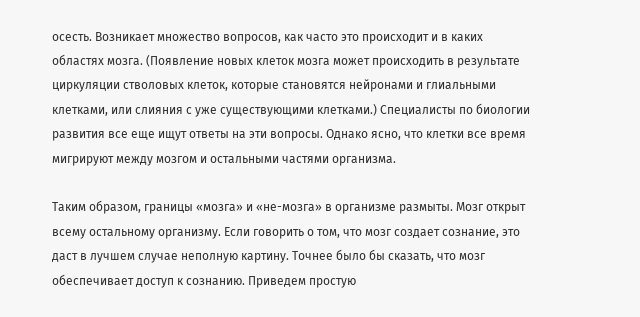осесть. Возникает множество вопросов, как часто это происходит и в каких областях мозга. (Появление новых клеток мозга может происходить в результате циркуляции стволовых клеток, которые становятся нейронами и глиальными клетками, или слияния с уже существующими клетками.) Специалисты по биологии развития все еще ищут ответы на эти вопросы. Однако ясно, что клетки все время мигрируют между мозгом и остальными частями организма.

Таким образом, границы «мозга» и «не-мозга» в организме размыты. Мозг открыт всему остальному организму. Если говорить о том, что мозг создает сознание, это даст в лучшем случае неполную картину. Точнее было бы сказать, что мозг обеспечивает доступ к сознанию. Приведем простую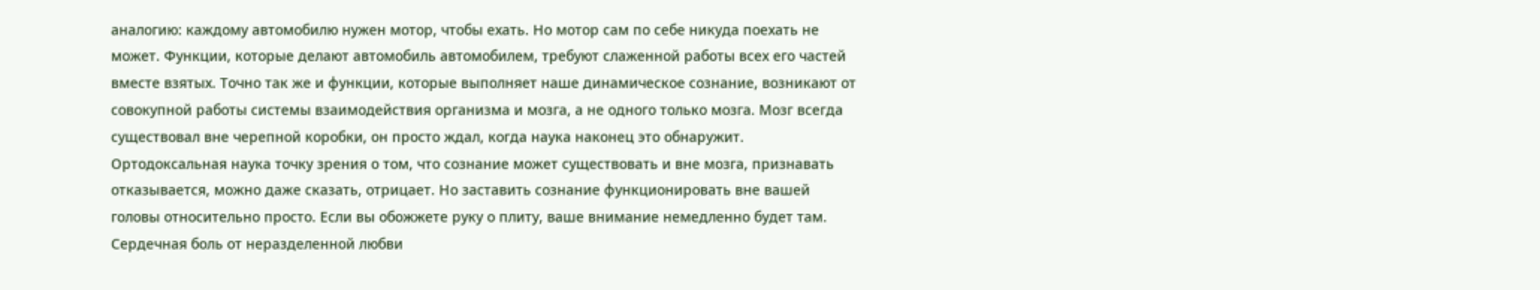аналогию: каждому автомобилю нужен мотор, чтобы ехать. Но мотор сам по себе никуда поехать не может. Функции, которые делают автомобиль автомобилем, требуют слаженной работы всех его частей вместе взятых. Точно так же и функции, которые выполняет наше динамическое сознание, возникают от совокупной работы системы взаимодействия организма и мозга, а не одного только мозга. Мозг всегда существовал вне черепной коробки, он просто ждал, когда наука наконец это обнаружит. Ортодоксальная наука точку зрения о том, что сознание может существовать и вне мозга, признавать отказывается, можно даже сказать, отрицает. Но заставить сознание функционировать вне вашей головы относительно просто. Если вы обожжете руку о плиту, ваше внимание немедленно будет там. Сердечная боль от неразделенной любви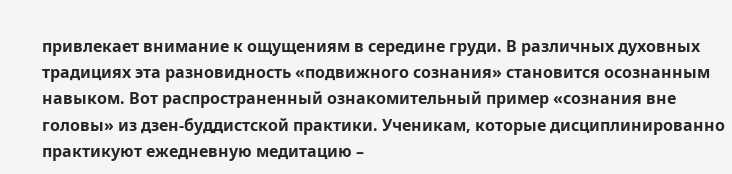привлекает внимание к ощущениям в середине груди. В различных духовных традициях эта разновидность «подвижного сознания» становится осознанным навыком. Вот распространенный ознакомительный пример «сознания вне головы» из дзен-буддистской практики. Ученикам, которые дисциплинированно практикуют ежедневную медитацию –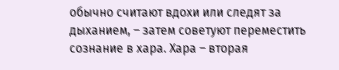обычно считают вдохи или следят за дыханием, – затем советуют переместить сознание в хара. Хара – вторая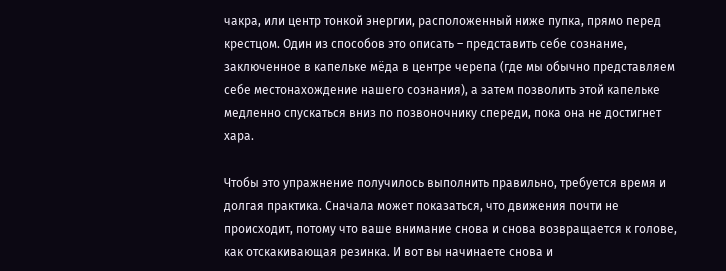чакра, или центр тонкой энергии, расположенный ниже пупка, прямо перед крестцом. Один из способов это описать – представить себе сознание, заключенное в капельке мёда в центре черепа (где мы обычно представляем себе местонахождение нашего сознания), а затем позволить этой капельке медленно спускаться вниз по позвоночнику спереди, пока она не достигнет хара.

Чтобы это упражнение получилось выполнить правильно, требуется время и долгая практика. Сначала может показаться, что движения почти не происходит, потому что ваше внимание снова и снова возвращается к голове, как отскакивающая резинка. И вот вы начинаете снова и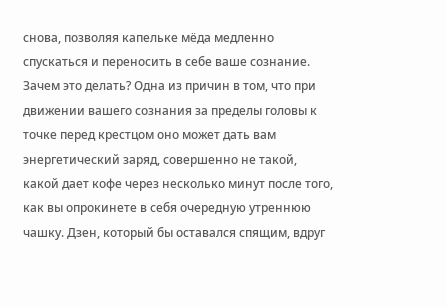снова, позволяя капельке мёда медленно спускаться и переносить в себе ваше сознание. Зачем это делать? Одна из причин в том, что при движении вашего сознания за пределы головы к точке перед крестцом оно может дать вам энергетический заряд, совершенно не такой, какой дает кофе через несколько минут после того, как вы опрокинете в себя очередную утреннюю чашку. Дзен, который бы оставался спящим, вдруг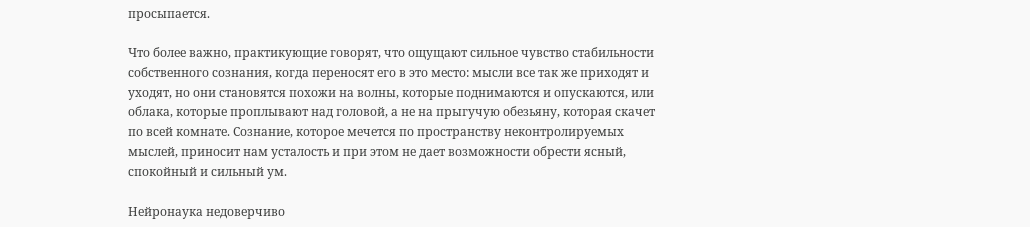просыпается.

Что более важно, практикующие говорят, что ощущают сильное чувство стабильности собственного сознания, когда переносят его в это место: мысли все так же приходят и уходят, но они становятся похожи на волны, которые поднимаются и опускаются, или облака, которые проплывают над головой, а не на прыгучую обезьяну, которая скачет по всей комнате. Сознание, которое мечется по пространству неконтролируемых мыслей, приносит нам усталость и при этом не дает возможности обрести ясный, спокойный и сильный ум.

Нейронаука недоверчиво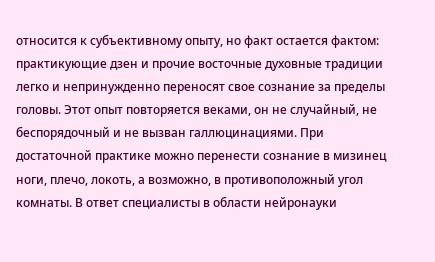относится к субъективному опыту, но факт остается фактом: практикующие дзен и прочие восточные духовные традиции легко и непринужденно переносят свое сознание за пределы головы. Этот опыт повторяется веками, он не случайный, не беспорядочный и не вызван галлюцинациями. При достаточной практике можно перенести сознание в мизинец ноги, плечо, локоть, а возможно, в противоположный угол комнаты. В ответ специалисты в области нейронауки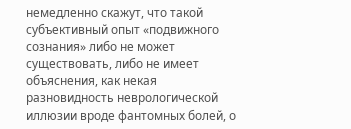немедленно скажут, что такой субъективный опыт «подвижного сознания» либо не может существовать, либо не имеет объяснения, как некая разновидность неврологической иллюзии вроде фантомных болей, о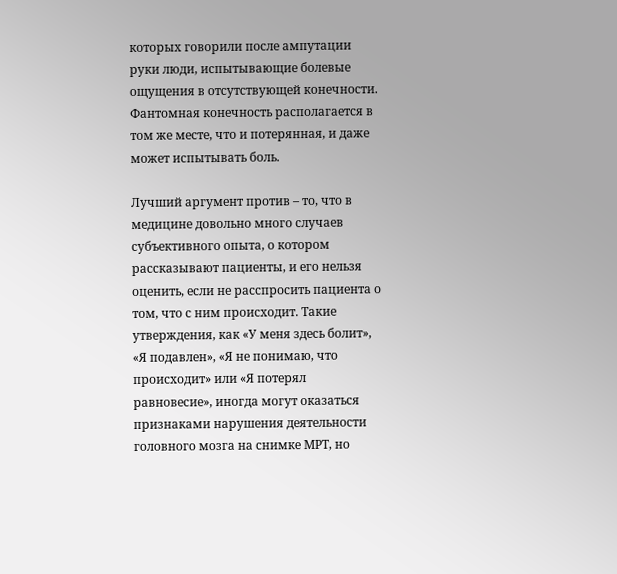которых говорили после ампутации руки люди, испытывающие болевые ощущения в отсутствующей конечности. Фантомная конечность располагается в том же месте, что и потерянная, и даже может испытывать боль.

Лучший аргумент против – то, что в медицине довольно много случаев субъективного опыта, о котором рассказывают пациенты, и его нельзя оценить, если не расспросить пациента о том, что с ним происходит. Такие утверждения, как «У меня здесь болит», «Я подавлен», «Я не понимаю, что происходит» или «Я потерял равновесие», иногда могут оказаться признаками нарушения деятельности головного мозга на снимке МРТ, но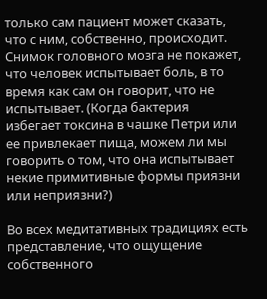только сам пациент может сказать, что с ним, собственно, происходит. Снимок головного мозга не покажет, что человек испытывает боль, в то время как сам он говорит, что не испытывает. (Когда бактерия избегает токсина в чашке Петри или ее привлекает пища, можем ли мы говорить о том, что она испытывает некие примитивные формы приязни или неприязни?)

Во всех медитативных традициях есть представление, что ощущение собственного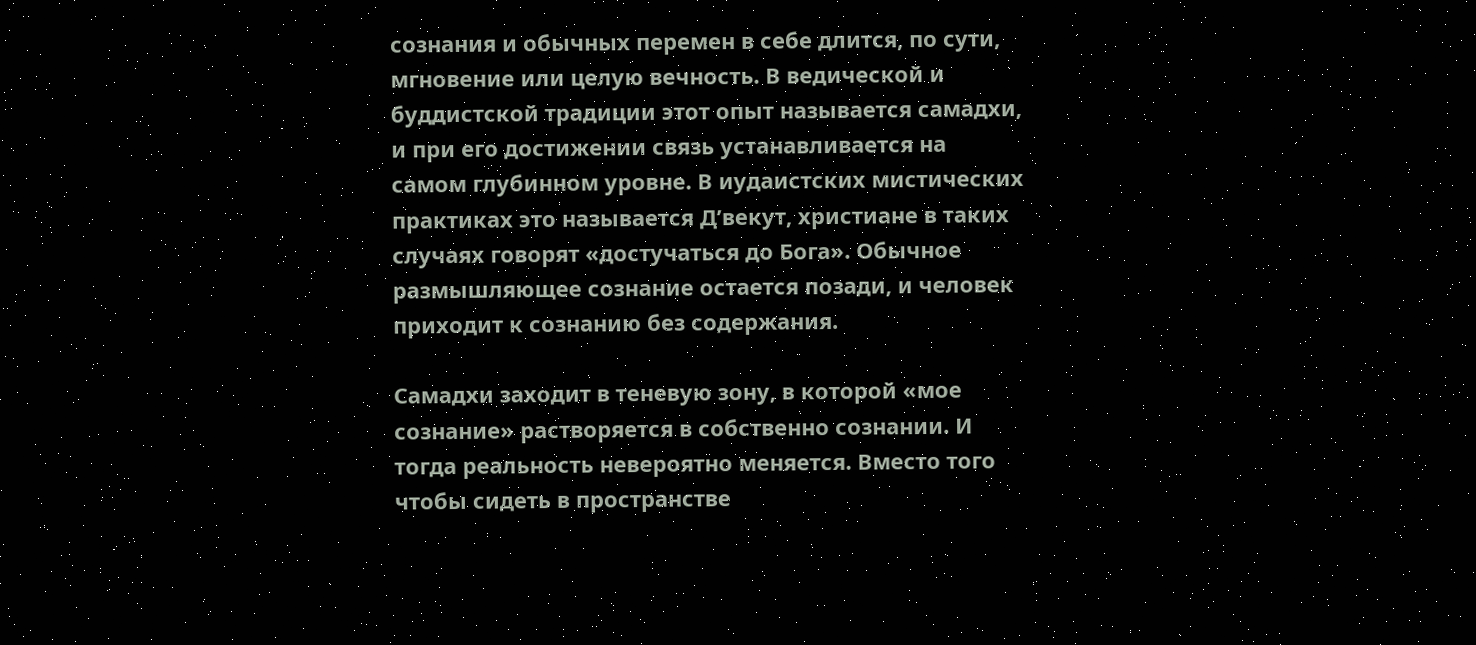сознания и обычных перемен в себе длится, по сути, мгновение или целую вечность. В ведической и буддистской традиции этот опыт называется самадхи, и при его достижении связь устанавливается на самом глубинном уровне. В иудаистских мистических практиках это называется Д’векут, христиане в таких случаях говорят «достучаться до Бога». Обычное размышляющее сознание остается позади, и человек приходит к сознанию без содержания.

Самадхи заходит в теневую зону, в которой «мое сознание» растворяется в собственно сознании. И тогда реальность невероятно меняется. Вместо того чтобы сидеть в пространстве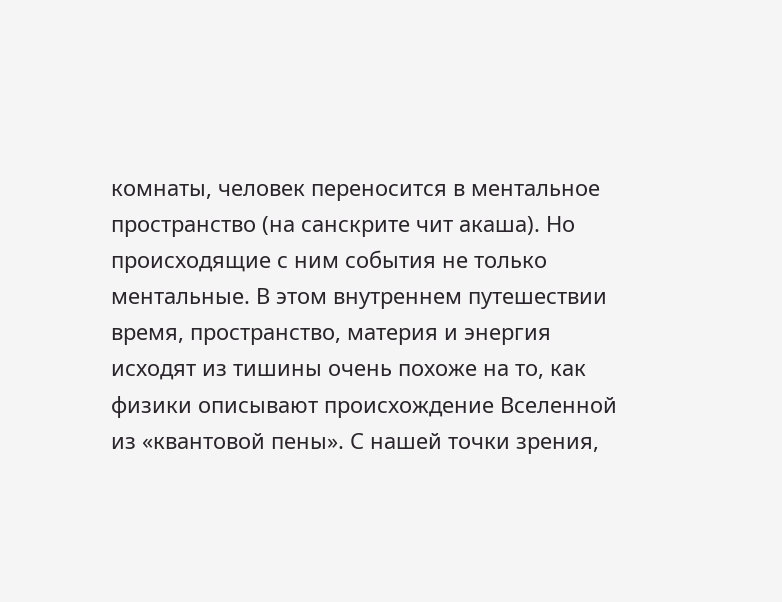комнаты, человек переносится в ментальное пространство (на санскрите чит акаша). Но происходящие с ним события не только ментальные. В этом внутреннем путешествии время, пространство, материя и энергия исходят из тишины очень похоже на то, как физики описывают происхождение Вселенной из «квантовой пены». С нашей точки зрения,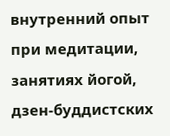внутренний опыт при медитации, занятиях йогой, дзен-буддистских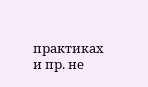практиках и пр. не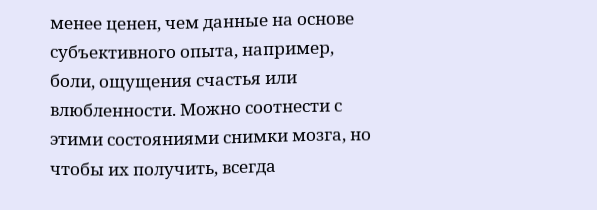менее ценен, чем данные на основе субъективного опыта, например, боли, ощущения счастья или влюбленности. Можно соотнести с этими состояниями снимки мозга, но чтобы их получить, всегда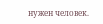нужен человек.